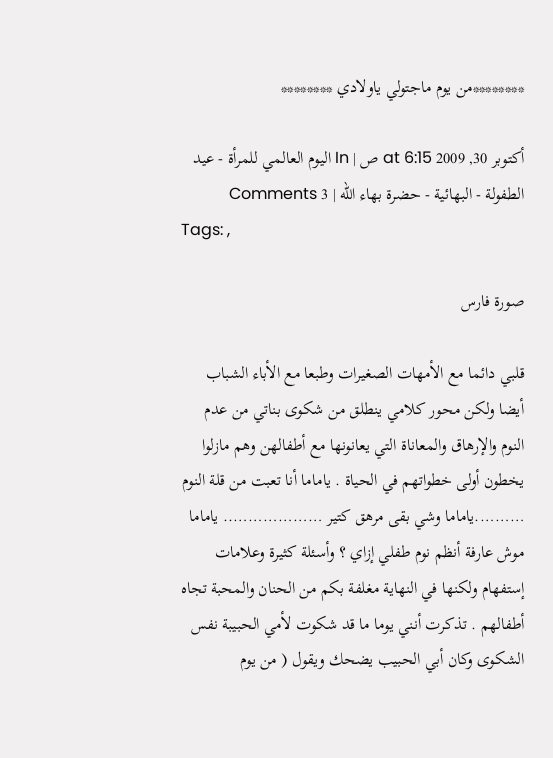********من يوم ماجتولي ياولادي ********

أكتوبر 30, 2009 at 6:15 ص | In اليوم العالمي للمرأة - عيد الطفولة - البهائية - حضرة بهاء الله | 3 Comments
Tags: ,

صورة فارس

قلبي دائما مع الأمهات الصغيرات وطبعا مع الأباء الشباب أيضا ولكن محور كلامي ينطلق من شكوى بناتي من عدم النوم والإرهاق والمعاناة التي يعانونها مع أطفالهن وهم مازلوا يخطون أولى خطواتهم في الحياة . ياماما أنا تعبت من قلة النوم ……….ياماما وشي بقى مرهق كتير ……………….. ياماما موش عارفة أنظم نوم طفلي إزاي ؟ وأسئلة كثيرة وعلامات إستفهام ولكنها في النهاية مغلفة بكم من الحنان والمحبة تجاه أطفالهم . تذكرت أنني يوما ما قد شكوت لأمي الحبيبة نفس الشكوى وكان أبي الحبيب يضحك ويقول ( من يوم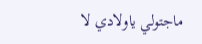ماجتولي ياولادي لا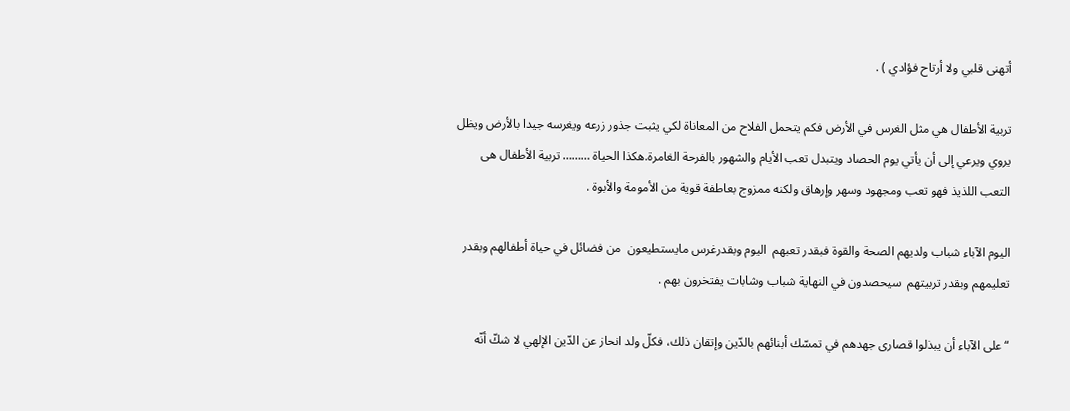أتهنى قلبي ولا أرتاح فؤادي ) .

تربية الأطفال هي مثل الغرس في الأرض فكم يتحمل الفلاح من المعاناة لكي يثبت جذور زرعه ويغرسه جيدا بالأرض ويظل يروي ويرعي إلى أن يأتي يوم الحصاد ويتبدل تعب الأيام والشهور بالفرحة الغامرة.هكذا الحياة ……… تربية الأطفال هى التعب اللذيذ فهو تعب ومجهود وسهر وإرهاق ولكنه ممزوج بعاطفة قوية من الأمومة والأبوة .

اليوم الآباء شباب ولديهم الصحة والقوة فبقدر تعبهم  اليوم وبقدرغرس مايستطيعون  من فضائل في حياة أطفالهم وبقدر تعليمهم وبقدر تربيتهم  سيحصدون في النهاية شباب وشابات يفتخرون بهم .

“على الآباء أن يبذلوا قصارى جهدهم في تمسّك أبنائهم بالدّين وإتقان ذلك، فكلّ ولد انحاز عن الدّين الإلهي لا شكّ أنّه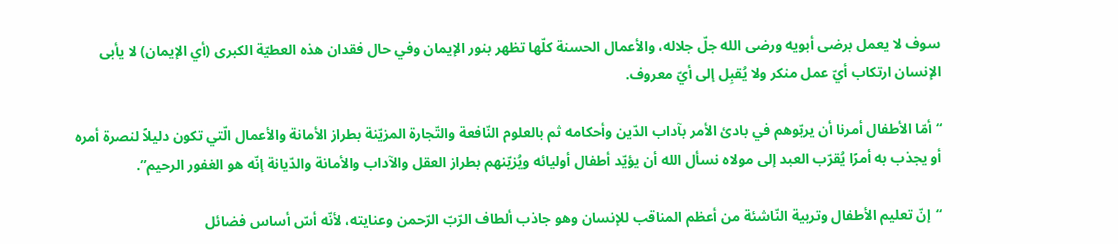سوف لا يعمل برضى أبويه ورضى الله جلّ جلاله، والأعمال الحسنة كلّها تظهر بنور الإيمان وفي حال فقدان هذه العطيّة الكبرى (أي الإيمان) لا يأبى الإنسان ارتكاب أيّ عمل منكر ولا يُقبِل إلى أيّ معروف.

“أمّا الأطفال أمرنا أن يربّوهم في بادئ الأمر بآداب الدّين وأحكامه ثم بالعلوم النّافعة والتّجارة المزيّنة بطراز الأمانة والأعمال الّتي تكون دليلاً لنصرة أمره أو يجذب به أمرًا يُقرّب العبد إلى مولاه نسأل الله أن يؤيّد أطفال أوليائه ويُزيّنهم بطراز العقل والآداب والأمانة والدّيانة إنّه هو الغفور الرحيم”.

“إنّ تعليم الأطفال وتربية النّاشئة من أعظم المناقب للإنسان وهو جاذب ألطاف الرّبّ الرّحمن وعنايته، لأنّه أسّ أساس فضائل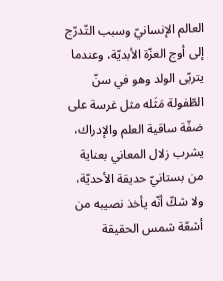العالم الإنسانيّ وسبب التّدرّج إلى أوج العزّة الأبديّة، وعندما يتربّى الولد وهو في سنّ الطّفولة مَثَله مثل غرسة على ضفّة ساقية العلم والإدراك، يشرب زلال المعاني بعناية من بستانيّ حديقة الأحديّة، ولا شكّ أنّه يأخذ نصيبه من أشعّة شمس الحقيقة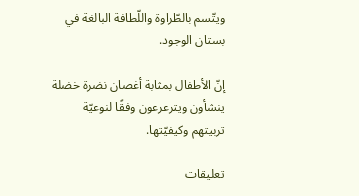ويتّسم بالطّراوة واللّطافة البالغة في بستان الوجود.

إنّ الأطفال بمثابة أغصان نضرة خضلة ينشأون ويترعرعون وفقًا لنوعيّة تربيتهم وكيفيّتها.

تعليقات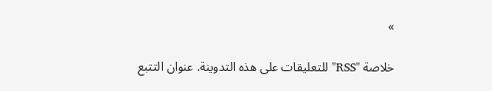»

خلاصة "RSS" للتعليقات على هذه التدوينة. عنوان التتبع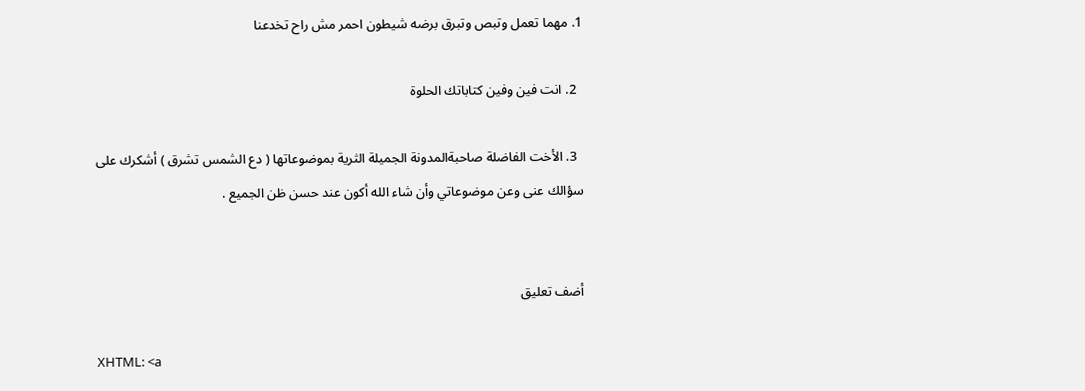1. مهما تعمل وتبص وتبرق برضه شيطون احمر مش راح تخدعنا

  2. انت فين وفين كتاباتك الحلوة

  3. الأخت الفاضلة صاحبةالمدونة الجميلة الثرية بموضوعاتها ( دع الشمس تشرق ) أشكرك على سؤالك عنى وعن موضوعاتي وأن شاء الله أكون عند حسن ظن الجميع .


أضف تعليق

XHTML: <a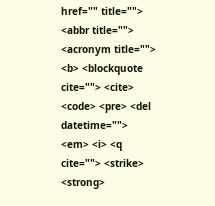href="" title=""> <abbr title=""> <acronym title=""> <b> <blockquote cite=""> <cite> <code> <pre> <del datetime=""> <em> <i> <q cite=""> <strike> <strong>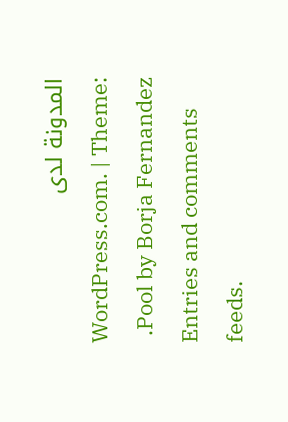المدونة لدى WordPress.com. | Theme: Pool by Borja Fernandez.
Entries and comments feeds.